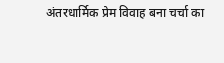अंतरधार्मिक प्रेम विवाह बना चर्चा का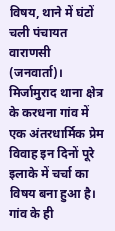विषय, थाने में घंटों चली पंचायत
वाराणसी (जनवार्ता)। मिर्जामुराद थाना क्षेत्र के करधना गांव में एक अंतरधार्मिक प्रेम विवाह इन दिनों पूरे इलाके में चर्चा का विषय बना हुआ है। गांव के ही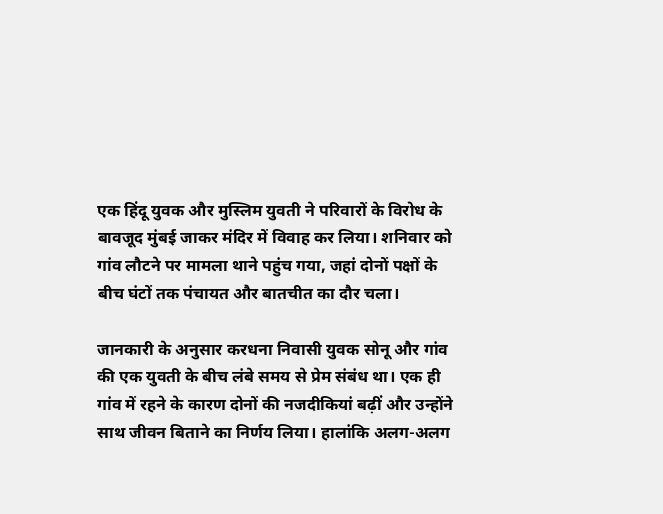एक हिंदू युवक और मुस्लिम युवती ने परिवारों के विरोध के बावजूद मुंबई जाकर मंदिर में विवाह कर लिया। शनिवार को गांव लौटने पर मामला थाने पहुंच गया, जहां दोनों पक्षों के बीच घंटों तक पंचायत और बातचीत का दौर चला।

जानकारी के अनुसार करधना निवासी युवक सोनू और गांव की एक युवती के बीच लंबे समय से प्रेम संबंध था। एक ही गांव में रहने के कारण दोनों की नजदीकियां बढ़ीं और उन्होंने साथ जीवन बिताने का निर्णय लिया। हालांकि अलग-अलग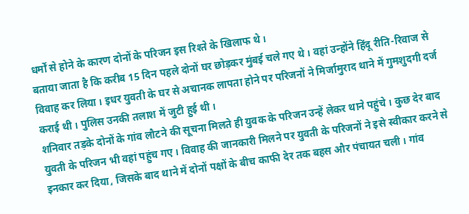धर्मों से होने के कारण दोनों के परिजन इस रिश्ते के खिलाफ थे।
बताया जाता है कि करीब 15 दिन पहले दोनों घर छोड़कर मुंबई चले गए थे। वहां उन्होंने हिंदू रीति-रिवाज से विवाह कर लिया। इधर युवती के घर से अचानक लापता होने पर परिजनों ने मिर्जामुराद थाने में गुमशुदगी दर्ज कराई थी। पुलिस उनकी तलाश में जुटी हुई थी।
शनिवार तड़के दोनों के गांव लौटने की सूचना मिलते ही युवक के परिजन उन्हें लेकर थाने पहुंचे। कुछ देर बाद युवती के परिजन भी वहां पहुंच गए। विवाह की जानकारी मिलने पर युवती के परिजनों ने इसे स्वीकार करने से इनकार कर दिया, जिसके बाद थाने में दोनों पक्षों के बीच काफी देर तक बहस और पंचायत चली। गांव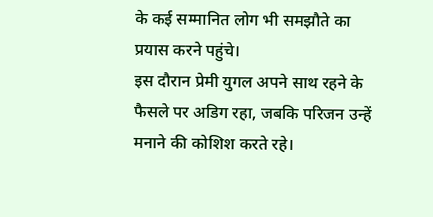के कई सम्मानित लोग भी समझौते का प्रयास करने पहुंचे।
इस दौरान प्रेमी युगल अपने साथ रहने के फैसले पर अडिग रहा, जबकि परिजन उन्हें मनाने की कोशिश करते रहे।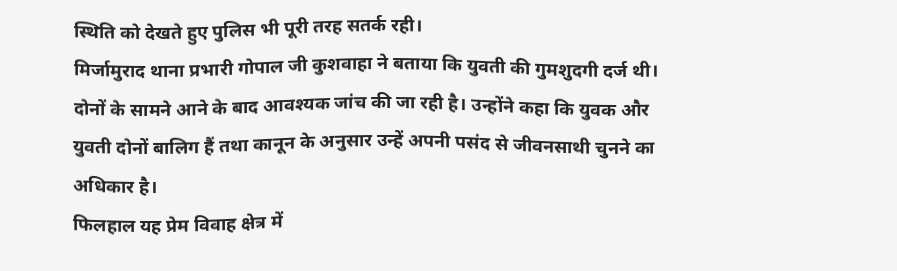स्थिति को देखते हुए पुलिस भी पूरी तरह सतर्क रही।
मिर्जामुराद थाना प्रभारी गोपाल जी कुशवाहा ने बताया कि युवती की गुमशुदगी दर्ज थी। दोनों के सामने आने के बाद आवश्यक जांच की जा रही है। उन्होंने कहा कि युवक और युवती दोनों बालिग हैं तथा कानून के अनुसार उन्हें अपनी पसंद से जीवनसाथी चुनने का अधिकार है।
फिलहाल यह प्रेम विवाह क्षेत्र में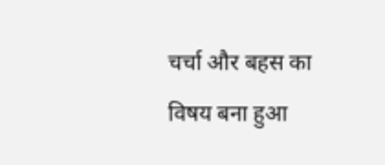चर्चा और बहस का विषय बना हुआ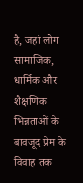है, जहां लोग सामाजिक, धार्मिक और शैक्षणिक भिन्नताओं के बावजूद प्रेम के विवाह तक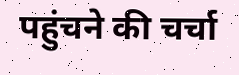पहुंचने की चर्चा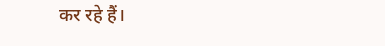कर रहे हैं।